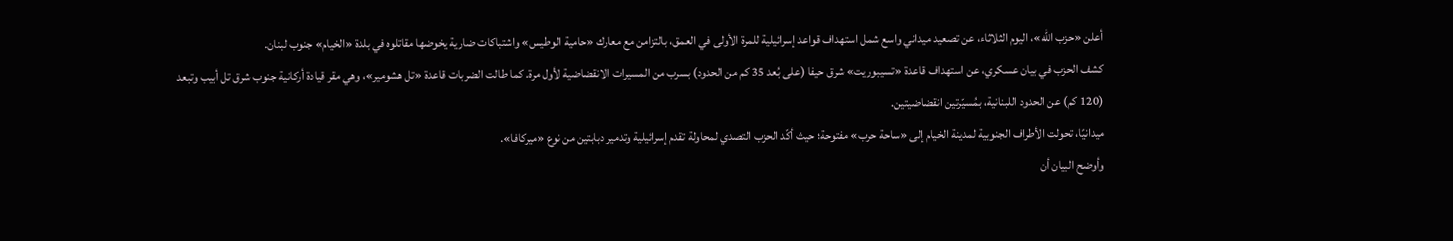أعلن «حزب الله»، اليوم الثلاثاء، عن تصعيد ميداني واسع شمل استهداف قواعد إسرائيلية للمرة الأولى في العمق، بالتزامن مع معارك «حامية الوطيس» واشتباكات ضارية يخوضها مقاتلوه في بلدة «الخيام» جنوب لبنان.
كشف الحزب في بيان عسكري، عن استهداف قاعدة «تسيبوريت» شرق حيفا (على بُعد 35 كم من الحدود) بسرب من المسيرات الانقضاضية لأول مرة. كما طالت الضربات قاعدة «تل هشومير»، وهي مقر قيادة أركانية جنوب شرق تل أبيب وتبعد (120 كم) عن الحدود اللبنانية، بمُسيّرتين انقضاضيتين.
ميدانيًا، تحولت الأطراف الجنوبية لمدينة الخيام إلى «ساحة حرب» مفتوحة؛ حيث أكّد الحزب التصدي لمحاولة تقدم إسرائيلية وتدمير دبابتين من نوع «ميركافا».
وأوضح البيان أن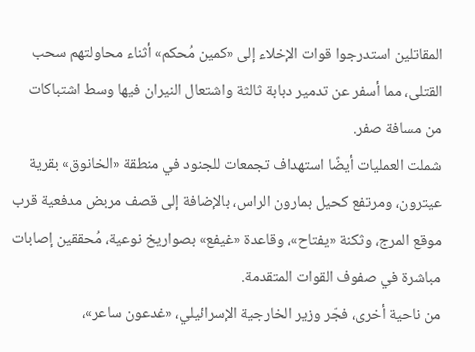المقاتلين استدرجوا قوات الإخلاء إلى «كمين مُحكم» أثناء محاولتهم سحب القتلى، مما أسفر عن تدمير دبابة ثالثة واشتعال النيران فيها وسط اشتباكات من مسافة صفر.
شملت العمليات أيضًا استهداف تجمعات للجنود في منطقة «الخانوق» بقرية عيترون، ومرتفع كحيل بمارون الراس، بالإضافة إلى قصف مربض مدفعية قرب موقع المرج، وثكنة «يفتاح»، وقاعدة «غيفع» بصواريخ نوعية، مُحققين إصابات مباشرة في صفوف القوات المتقدمة.
من ناحية أخرى، فجّر وزير الخارجية الإسرائيلي، «غدعون ساعر»،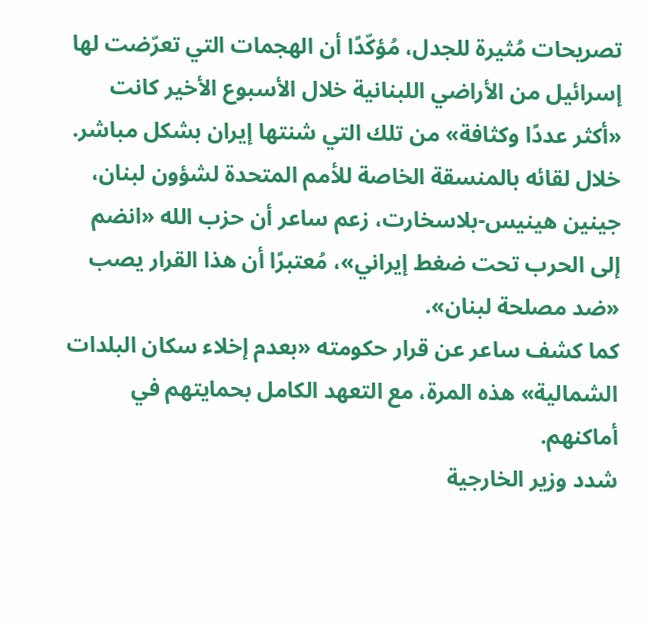تصريحات مُثيرة للجدل، مُؤكّدًا أن الهجمات التي تعرّضت لها إسرائيل من الأراضي اللبنانية خلال الأسبوع الأخير كانت «أكثر عددًا وكثافة» من تلك التي شنتها إيران بشكل مباشر.
خلال لقائه بالمنسقة الخاصة للأمم المتحدة لشؤون لبنان، جينين هينيس-بلاسخارت، زعم ساعر أن حزب الله «انضم إلى الحرب تحت ضغط إيراني»، مُعتبرًا أن هذا القرار يصب «ضد مصلحة لبنان».
كما كشف ساعر عن قرار حكومته «بعدم إخلاء سكان البلدات الشمالية» هذه المرة، مع التعهد الكامل بحمايتهم في أماكنهم.
شدد وزير الخارجية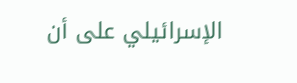الإسرائيلي على أن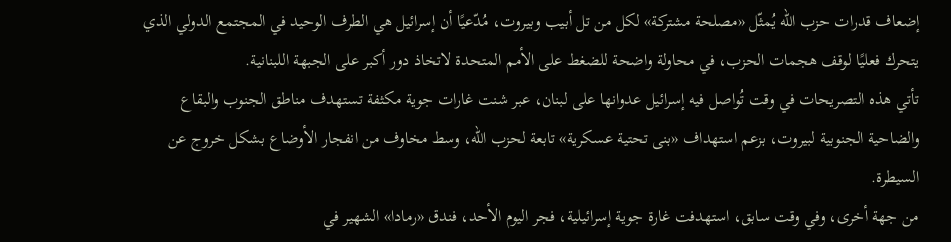إضعاف قدرات حزب الله يُمثّل «مصلحة مشتركة» لكل من تل أبيب وبيروت، مُدّعيًا أن إسرائيل هي الطرف الوحيد في المجتمع الدولي الذي يتحرك فعليًا لوقف هجمات الحزب، في محاولة واضحة للضغط على الأمم المتحدة لاتخاذ دور أكبر على الجبهة اللبنانية.
تأتي هذه التصريحات في وقت تُواصل فيه إسرائيل عدوانها على لبنان، عبر شنت غارات جوية مكثفة تستهدف مناطق الجنوب والبقاع والضاحية الجنوبية لبيروت، بزعم استهداف «بنى تحتية عسكرية» تابعة لحزب الله، وسط مخاوف من انفجار الأوضاع بشكل خروج عن السيطرة.
من جهة أخرى، وفي وقت سابق، استهدفت غارة جوية إسرائيلية، فجر اليوم الأحد، فندق «رمادا» الشهير في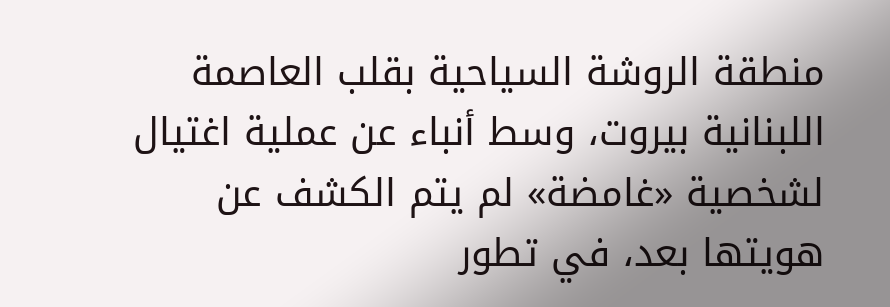منطقة الروشة السياحية بقلب العاصمة اللبنانية بيروت، وسط أنباء عن عملية اغتيال لشخصية «غامضة» لم يتم الكشف عن هويتها بعد، في تطور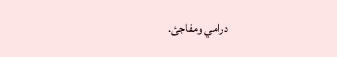درامي ومفاجئ.